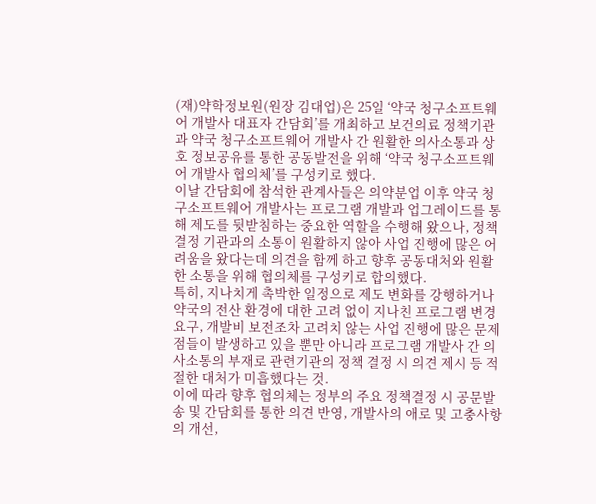(재)약학정보원(원장 김대업)은 25일 ‘약국 청구소프트웨어 개발사 대표자 간담회’를 개최하고 보건의료 정책기관과 약국 청구소프트웨어 개발사 간 원활한 의사소통과 상호 정보공유를 통한 공동발전을 위해 ‘약국 청구소프트웨어 개발사 협의체’를 구성키로 했다.
이날 간담회에 참석한 관계사들은 의약분업 이후 약국 청구소프트웨어 개발사는 프로그램 개발과 업그레이드를 통해 제도를 뒷받침하는 중요한 역할을 수행해 왔으나, 정책 결정 기관과의 소통이 원활하지 않아 사업 진행에 많은 어려움을 왔다는데 의견을 함께 하고 향후 공동대처와 원활한 소통을 위해 협의체를 구성키로 합의했다.
특히, 지나치게 촉박한 일정으로 제도 변화를 강행하거나 약국의 전산 환경에 대한 고려 없이 지나친 프로그램 변경 요구, 개발비 보전조차 고려치 않는 사업 진행에 많은 문제점들이 발생하고 있을 뿐만 아니라 프로그램 개발사 간 의사소통의 부재로 관련기관의 정책 결정 시 의견 제시 등 적절한 대처가 미흡했다는 것.
이에 따라 향후 협의체는 정부의 주요 정책결정 시 공문발송 및 간담회를 통한 의견 반영, 개발사의 애로 및 고충사항의 개선,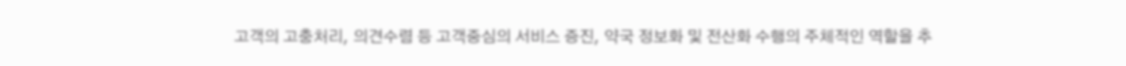고객의 고충처리, 의견수렴 등 고객중심의 서비스 증진, 약국 정보화 및 전산화 수행의 주체적인 역할을 추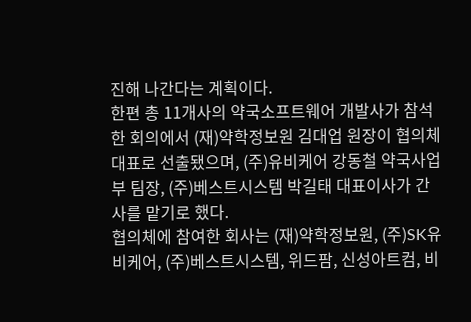진해 나간다는 계획이다.
한편 총 11개사의 약국소프트웨어 개발사가 참석한 회의에서 (재)약학정보원 김대업 원장이 협의체 대표로 선출됐으며, (주)유비케어 강동철 약국사업부 팀장, (주)베스트시스템 박길태 대표이사가 간사를 맡기로 했다.
협의체에 참여한 회사는 (재)약학정보원, (주)SK유비케어, (주)베스트시스템, 위드팜, 신성아트컴, 비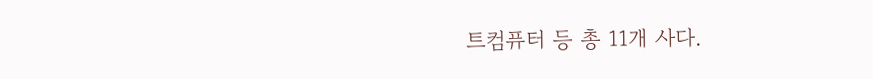트컴퓨터 등 총 11개 사다.